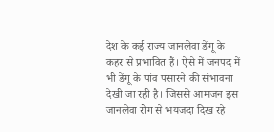देश के कई राज्य जानलेवा डेंगू के कहर से प्रभावित हैं। ऐसे में जनपद में भी डेंगू के पांव पसारने की संभावना देखी जा रही है। जिससे आमजन इस जानलेवा रोग से भयजदा दिख रहे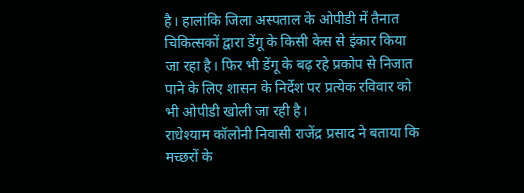है। हालांकि जिला अस्पताल के ओपीडी में तैनात चिकित्सकों द्वारा डेंगू के किसी केस से इंकार किया जा रहा है। फिर भी डेंगू के बढ़ रहे प्रकोप से निजात पाने के लिए शासन के निर्देश पर प्रत्येक रविवार को भी ओपीडी खोली जा रही है।
राधेश्याम कॉलोनी निवासी राजेंद्र प्रसाद ने बताया कि मच्छरों के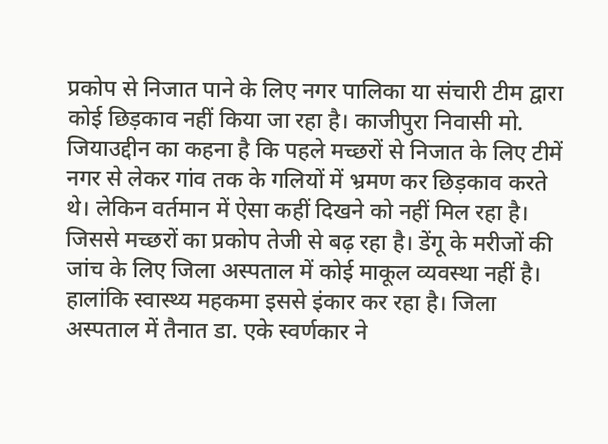प्रकोप से निजात पाने के लिए नगर पालिका या संचारी टीम द्वारा कोई छिड़काव नहीं किया जा रहा है। काजीपुरा निवासी मो. जियाउद्दीन का कहना है कि पहले मच्छरों से निजात के लिए टीमें नगर से लेकर गांव तक के गलियों में भ्रमण कर छिड़काव करते थे। लेकिन वर्तमान में ऐसा कहीं दिखने को नहीं मिल रहा है।
जिससे मच्छरों का प्रकोप तेजी से बढ़ रहा है। डेंगू के मरीजों की जांच के लिए जिला अस्पताल में कोई माकूल व्यवस्था नहीं है। हालांकि स्वास्थ्य महकमा इससे इंकार कर रहा है। जिला अस्पताल में तैनात डा. एके स्वर्णकार ने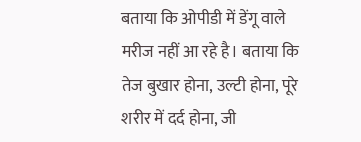बताया कि ओपीडी में डेंगू वाले मरीज नहीं आ रहे है। बताया कि तेज बुखार होना, उल्टी होना, पूरे शरीर में दर्द होना, जी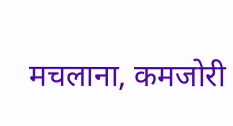मचलाना, कमजोरी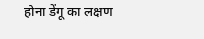होना डेंगू का लक्षण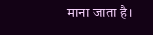माना जाता है।